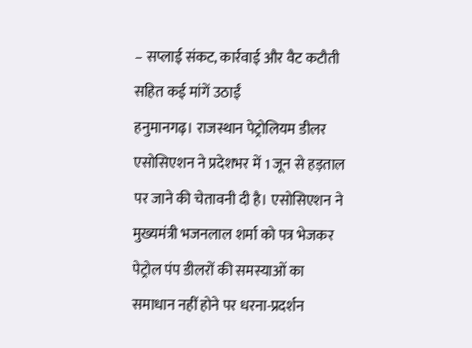– सप्लाई संकट, कार्रवाई और वैट कटौती सहित कई मांगें उठाईं
हनुमानगढ़। राजस्थान पेट्रोलियम डीलर एसोसिएशन ने प्रदेशभर में 1 जून से हड़ताल पर जाने की चेतावनी दी है। एसोसिएशन ने मुख्यमंत्री भजनलाल शर्मा को पत्र भेजकर पेट्रोल पंप डीलरों की समस्याओं का समाधान नहीं होने पर धरना-प्रदर्शन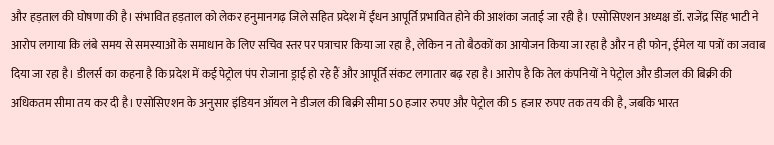और हड़ताल की घोषणा की है। संभावित हड़ताल को लेकर हनुमानगढ़ जिले सहित प्रदेश में ईंधन आपूर्ति प्रभावित होने की आशंका जताई जा रही है। एसोसिएशन अध्यक्ष डॉ. राजेंद्र सिंह भाटी ने आरोप लगाया कि लंबे समय से समस्याओं के समाधान के लिए सचिव स्तर पर पत्राचार किया जा रहा है, लेकिन न तो बैठकों का आयोजन किया जा रहा है और न ही फोन, ईमेल या पत्रों का जवाब दिया जा रहा है। डीलर्स का कहना है कि प्रदेश में कई पेट्रोल पंप रोजाना ड्राई हो रहे हैं और आपूर्ति संकट लगातार बढ़ रहा है। आरोप है कि तेल कंपनियों ने पेट्रोल और डीजल की बिक्री की अधिकतम सीमा तय कर दी है। एसोसिएशन के अनुसार इंडियन ऑयल ने डीजल की बिक्री सीमा 50 हजार रुपए और पेट्रोल की 5 हजार रुपए तक तय की है, जबकि भारत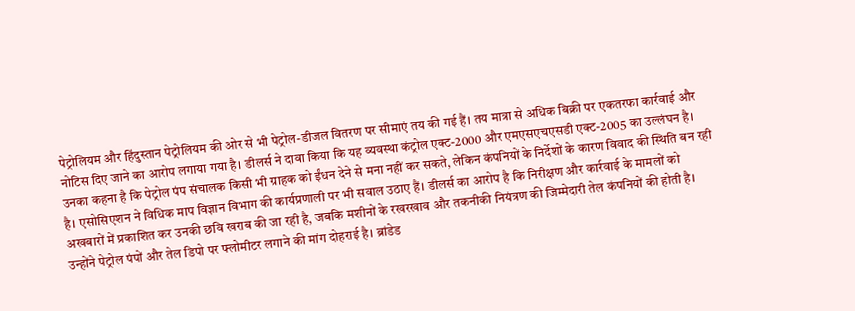पेट्रोलियम और हिंदुस्तान पेट्रोलियम की ओर से भी पेट्रोल-डीजल वितरण पर सीमाएं तय की गई हैं। तय मात्रा से अधिक बिक्री पर एकतरफा कार्रवाई और नोटिस दिए जाने का आरोप लगाया गया है। डीलर्स ने दावा किया कि यह व्यवस्था कंट्रोल एक्ट-2000 और एमएसएचएसडी एक्ट-2005 का उल्लंघन है। उनका कहना है कि पेट्रोल पंप संचालक किसी भी ग्राहक को ईंधन देने से मना नहीं कर सकते, लेकिन कंपनियों के निर्देशों के कारण विवाद की स्थिति बन रही है। एसोसिएशन ने विधिक माप विज्ञान विभाग की कार्यप्रणाली पर भी सवाल उठाए हैं। डीलर्स का आरोप है कि निरीक्षण और कार्रवाई के मामलों को अखबारों में प्रकाशित कर उनकी छवि खराब की जा रही है, जबकि मशीनों के रखरखाव और तकनीकी नियंत्रण की जिम्मेदारी तेल कंपनियों की होती है। उन्होंने पेट्रोल पंपों और तेल डिपो पर फ्लोमीटर लगाने की मांग दोहराई है। ब्रांडेड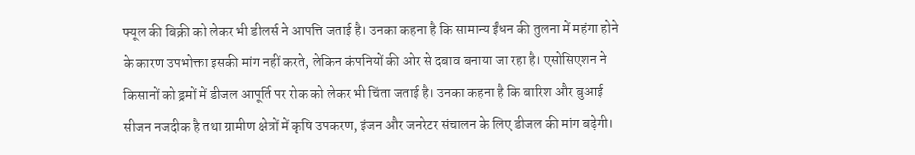फ्यूल की बिक्री को लेकर भी डीलर्स ने आपत्ति जताई है। उनका कहना है कि सामान्य ईंधन की तुलना में महंगा होने के कारण उपभोक्ता इसकी मांग नहीं करते, लेकिन कंपनियों की ओर से दबाव बनाया जा रहा है। एसोसिएशन ने किसानों को ड्रमों में डीजल आपूर्ति पर रोक को लेकर भी चिंता जताई है। उनका कहना है कि बारिश और बुआई सीजन नजदीक है तथा ग्रामीण क्षेत्रों में कृषि उपकरण, इंजन और जनरेटर संचालन के लिए डीजल की मांग बढ़ेगी।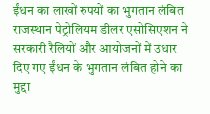ईंधन का लाखों रुपयों का भुगतान लंबित
राजस्थान पेट्रोलियम डीलर एसोसिएशन ने सरकारी रैलियों और आयोजनों में उधार दिए गए ईंधन के भुगतान लंबित होने का मुद्दा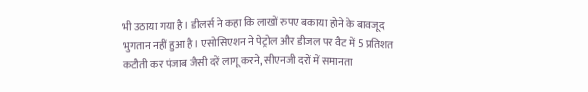भी उठाया गया है। डीलर्स ने कहा कि लाखों रुपए बकाया होने के बावजूद भुगतान नहीं हुआ है। एसोसिएशन ने पेट्रोल और डीजल पर वैट में 5 प्रतिशत कटौती कर पंजाब जैसी दरें लागू करने, सीएनजी दरों में समानता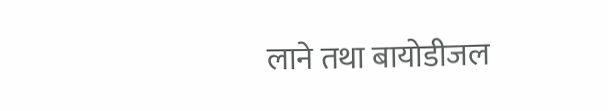लाने तथा बायोडीजल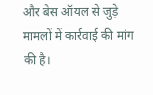और बेस ऑयल से जुड़े मामलों में कार्रवाई की मांग की है।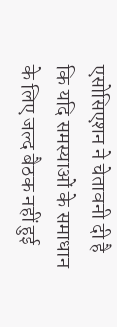एसोसिएशन ने चेतावनी दी है कि यदि समस्याओं के समाधान के लिए जल्द बैठक नहीं हुई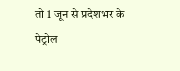तो 1 जून से प्रदेशभर के पेट्रोल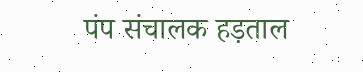पंप संचालक हड़ताल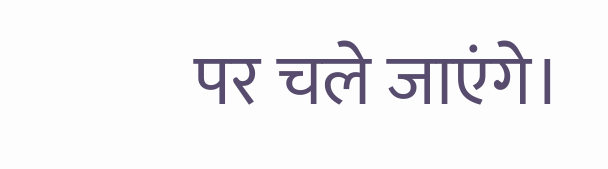पर चले जाएंगे।